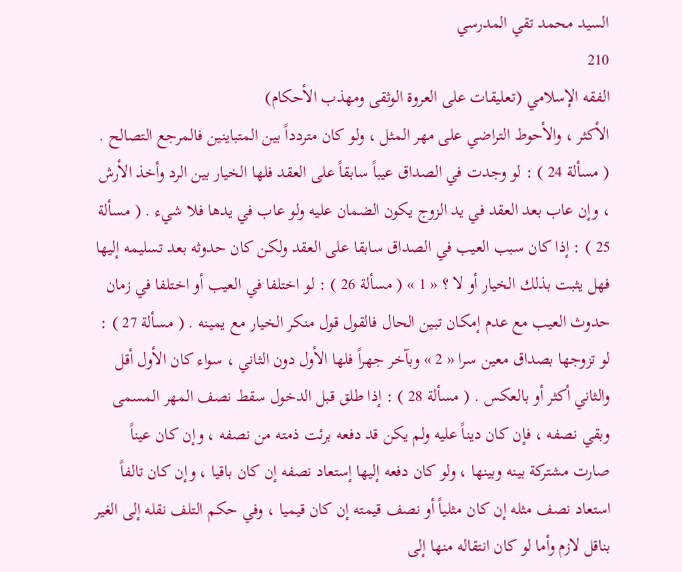السيد محمد تقي المدرسي
210
الفقه الإسلامي (تعليقات على العروة الوثقى ومهذب الأحكام)
الأكثر ، والأحوط التراضي على مهر المثل ، ولو كان متردداً بين المتباينين فالمرجع التصالح . ( مسألة 24 ) : لو وجدت في الصداق عيباً سابقاً على العقد فلها الخيار بين الرد وأخذ الأرش ، وإن عاب بعد العقد في يد الزوج يكون الضمان عليه ولو عاب في يدها فلا شيء . ( مسألة 25 ) : إذا كان سبب العيب في الصداق سابقا على العقد ولكن كان حدوثه بعد تسليمه إليها فهل يثبت بذلك الخيار أو لا ؟ « 1 » ( مسألة 26 ) : لو اختلفا في العيب أو اختلفا في زمان حدوث العيب مع عدم إمكان تبين الحال فالقول قول منكر الخيار مع يمينه . ( مسألة 27 ) : لو تزوجها بصداق معين سرا « 2 » وبآخر جهراً فلها الأول دون الثاني ، سواء كان الأول أقل والثاني أكثر أو بالعكس . ( مسألة 28 ) : إذا طلق قبل الدخول سقط نصف المهر المسمى وبقي نصفه ، فإن كان ديناً عليه ولم يكن قد دفعه برئت ذمته من نصفه ، وإن كان عيناً صارت مشتركة بينه وبينها ، ولو كان دفعه إليها إستعاد نصفه إن كان باقيا ، وإن كان تالفاً استعاد نصف مثله إن كان مثلياً أو نصف قيمته إن كان قيميا ، وفي حكم التلف نقله إلى الغير بناقل لازم وأما لو كان انتقاله منها إلى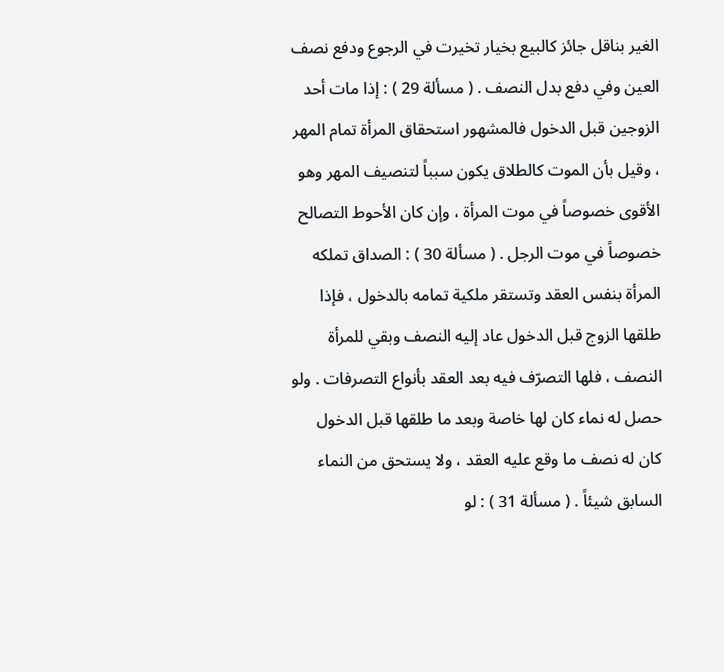الغير بناقل جائز كالبيع بخيار تخيرت في الرجوع ودفع نصف العين وفي دفع بدل النصف . ( مسألة 29 ) : إذا مات أحد الزوجين قبل الدخول فالمشهور استحقاق المرأة تمام المهر ، وقيل بأن الموت كالطلاق يكون سبباً لتنصيف المهر وهو الأقوى خصوصاً في موت المرأة ، وإن كان الأحوط التصالح خصوصاً في موت الرجل . ( مسألة 30 ) : الصداق تملكه المرأة بنفس العقد وتستقر ملكية تمامه بالدخول ، فإذا طلقها الزوج قبل الدخول عاد إليه النصف وبقي للمرأة النصف ، فلها التصرّف فيه بعد العقد بأنواع التصرفات . ولو حصل له نماء كان لها خاصة وبعد ما طلقها قبل الدخول كان له نصف ما وقع عليه العقد ، ولا يستحق من النماء السابق شيئاً . ( مسألة 31 ) : لو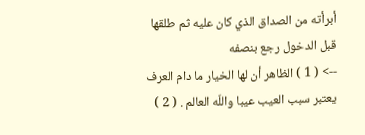أبرأته من الصداق الذي كان عليه ثم طلقها قبل الدخول رجع بنصفه
--> ( 1 ) الظاهر أن لها الخيار ما دام العرف يعتبر سبب العيب عيبا واللّه العالم . ( 2 )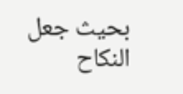بحيث جعل النكاح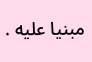مبنيا عليه .